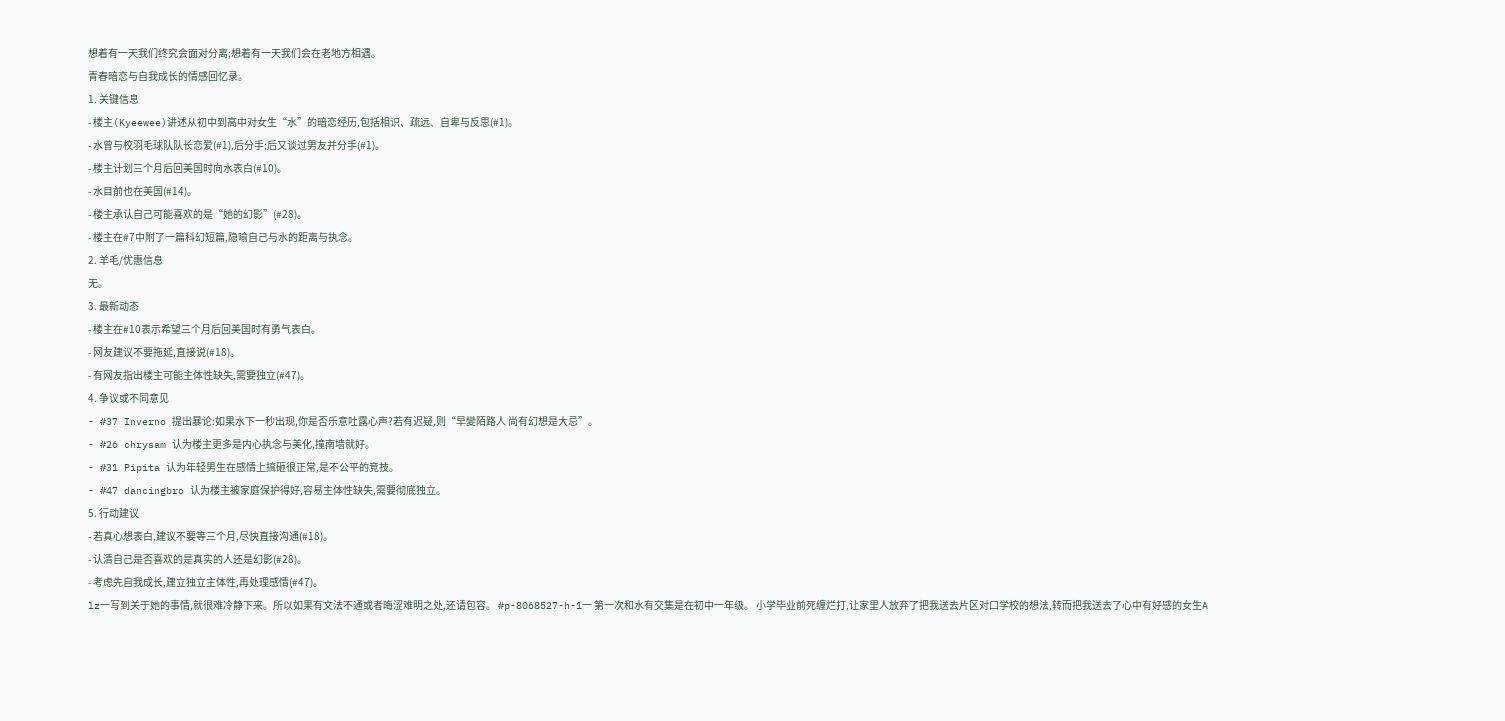想着有一天我们终究会面对分离;想着有一天我们会在老地方相遇。
青春暗恋与自我成长的情感回忆录。
1. 关键信息
- 楼主(Kyeewee)讲述从初中到高中对女生“水”的暗恋经历,包括相识、疏远、自卑与反思(#1)。
- 水曾与校羽毛球队队长恋爱(#1),后分手;后又谈过男友并分手(#1)。
- 楼主计划三个月后回美国时向水表白(#10)。
- 水目前也在美国(#14)。
- 楼主承认自己可能喜欢的是“她的幻影”(#28)。
- 楼主在#7中附了一篇科幻短篇,隐喻自己与水的距离与执念。
2. 羊毛/优惠信息
无。
3. 最新动态
- 楼主在#10表示希望三个月后回美国时有勇气表白。
- 网友建议不要拖延,直接说(#18)。
- 有网友指出楼主可能主体性缺失,需要独立(#47)。
4. 争议或不同意见
- #37 Inverno 提出暴论:如果水下一秒出现,你是否乐意吐露心声?若有迟疑,则“早變陌路人 尚有幻想是大忌”。
- #26 chrysam 认为楼主更多是内心执念与美化,撞南墙就好。
- #31 Pipita 认为年轻男生在感情上搞砸很正常,是不公平的竞技。
- #47 dancingbro 认为楼主被家庭保护得好,容易主体性缺失,需要彻底独立。
5. 行动建议
- 若真心想表白,建议不要等三个月,尽快直接沟通(#18)。
- 认清自己是否喜欢的是真实的人还是幻影(#28)。
- 考虑先自我成长,建立独立主体性,再处理感情(#47)。
lz一写到关于她的事情,就很难冷静下来。所以如果有文法不通或者晦涩难明之处,还请包容。 #p-8068527-h-1一 第一次和水有交集是在初中一年级。 小学毕业前死缠烂打,让家里人放弃了把我送去片区对口学校的想法,转而把我送去了心中有好感的女生A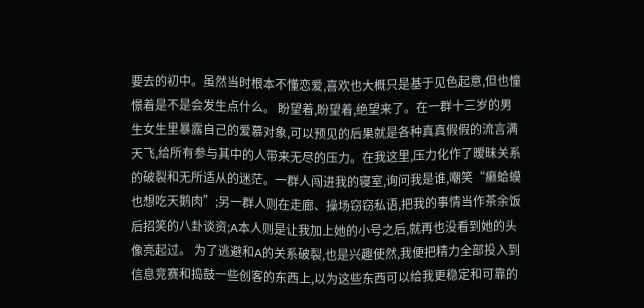要去的初中。虽然当时根本不懂恋爱,喜欢也大概只是基于见色起意,但也憧憬着是不是会发生点什么。 盼望着,盼望着,绝望来了。在一群十三岁的男生女生里暴露自己的爱慕对象,可以预见的后果就是各种真真假假的流言满天飞,给所有参与其中的人带来无尽的压力。在我这里,压力化作了暧昧关系的破裂和无所适从的迷茫。一群人闯进我的寝室,询问我是谁,嘲笑“癞蛤蟆也想吃天鹅肉”;另一群人则在走廊、操场窃窃私语,把我的事情当作茶余饭后招笑的八卦谈资;A本人则是让我加上她的小号之后,就再也没看到她的头像亮起过。 为了逃避和A的关系破裂,也是兴趣使然,我便把精力全部投入到信息竞赛和捣鼓一些创客的东西上,以为这些东西可以给我更稳定和可靠的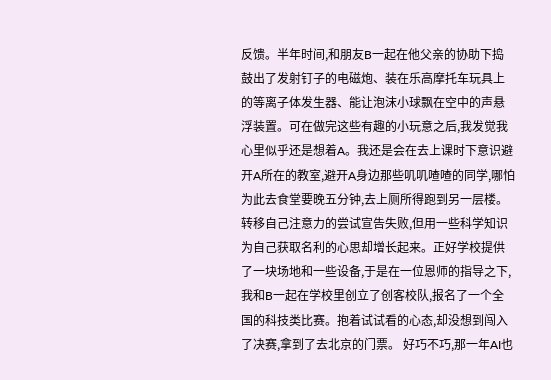反馈。半年时间,和朋友B一起在他父亲的协助下捣鼓出了发射钉子的电磁炮、装在乐高摩托车玩具上的等离子体发生器、能让泡沫小球飘在空中的声悬浮装置。可在做完这些有趣的小玩意之后,我发觉我心里似乎还是想着A。我还是会在去上课时下意识避开A所在的教室,避开A身边那些叽叽喳喳的同学,哪怕为此去食堂要晚五分钟,去上厕所得跑到另一层楼。 转移自己注意力的尝试宣告失败,但用一些科学知识为自己获取名利的心思却增长起来。正好学校提供了一块场地和一些设备,于是在一位恩师的指导之下,我和B一起在学校里创立了创客校队,报名了一个全国的科技类比赛。抱着试试看的心态,却没想到闯入了决赛,拿到了去北京的门票。 好巧不巧,那一年AI也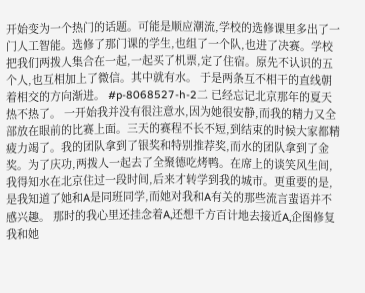开始变为一个热门的话题。可能是顺应潮流,学校的选修课里多出了一门人工智能。选修了那门课的学生,也组了一个队,也进了决赛。学校把我们两拨人集合在一起,一起买了机票,定了住宿。原先不认识的五个人,也互相加上了微信。其中就有水。 于是两条互不相干的直线朝着相交的方向渐进。 #p-8068527-h-2二 已经忘记北京那年的夏天热不热了。 一开始我并没有很注意水,因为她很安静,而我的精力又全部放在眼前的比赛上面。三天的赛程不长不短,到结束的时候大家都精疲力竭了。我的团队拿到了银奖和特别推荐奖,而水的团队拿到了金奖。为了庆功,两拨人一起去了全聚德吃烤鸭。在席上的谈笑风生间,我得知水在北京住过一段时间,后来才转学到我的城市。更重要的是,是我知道了她和A是同班同学,而她对我和A有关的那些流言蜚语并不感兴趣。 那时的我心里还挂念着A,还想千方百计地去接近A,企图修复我和她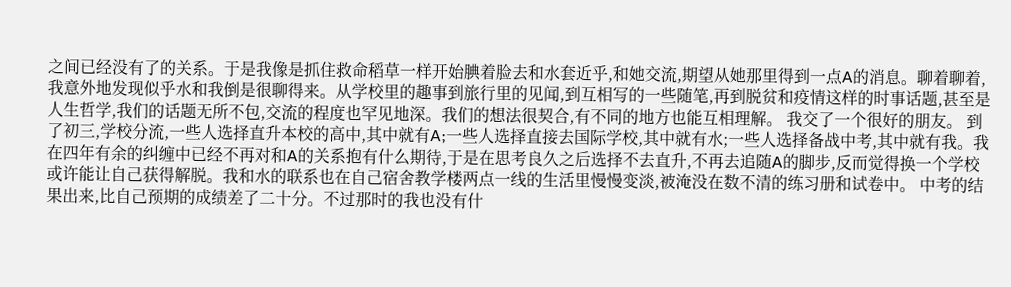之间已经没有了的关系。于是我像是抓住救命稻草一样开始腆着脸去和水套近乎,和她交流,期望从她那里得到一点A的消息。聊着聊着,我意外地发现似乎水和我倒是很聊得来。从学校里的趣事到旅行里的见闻,到互相写的一些随笔,再到脱贫和疫情这样的时事话题,甚至是人生哲学,我们的话题无所不包,交流的程度也罕见地深。我们的想法很契合,有不同的地方也能互相理解。 我交了一个很好的朋友。 到了初三,学校分流,一些人选择直升本校的高中,其中就有A;一些人选择直接去国际学校,其中就有水;一些人选择备战中考,其中就有我。我在四年有余的纠缠中已经不再对和A的关系抱有什么期待,于是在思考良久之后选择不去直升,不再去追随A的脚步,反而觉得换一个学校或许能让自己获得解脱。我和水的联系也在自己宿舍教学楼两点一线的生活里慢慢变淡,被淹没在数不清的练习册和试卷中。 中考的结果出来,比自己预期的成绩差了二十分。不过那时的我也没有什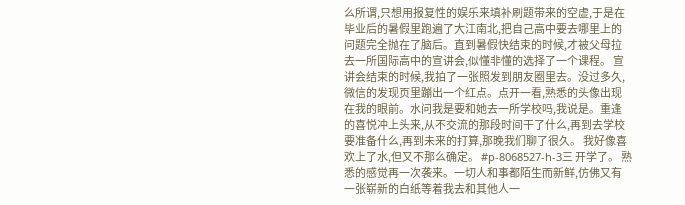么所谓,只想用报复性的娱乐来填补刷题带来的空虚,于是在毕业后的暑假里跑遍了大江南北,把自己高中要去哪里上的问题完全抛在了脑后。直到暑假快结束的时候,才被父母拉去一所国际高中的宣讲会,似懂非懂的选择了一个课程。 宣讲会结束的时候,我拍了一张照发到朋友圈里去。没过多久,微信的发现页里蹦出一个红点。点开一看,熟悉的头像出现在我的眼前。水问我是要和她去一所学校吗,我说是。重逢的喜悦冲上头来,从不交流的那段时间干了什么,再到去学校要准备什么,再到未来的打算,那晚我们聊了很久。 我好像喜欢上了水,但又不那么确定。 #p-8068527-h-3三 开学了。 熟悉的感觉再一次袭来。一切人和事都陌生而新鲜,仿佛又有一张崭新的白纸等着我去和其他人一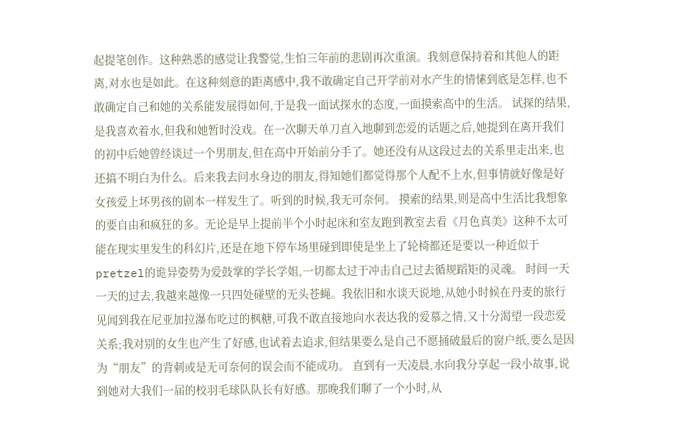起提笔创作。这种熟悉的感觉让我警觉,生怕三年前的悲剧再次重演。我刻意保持着和其他人的距离,对水也是如此。在这种刻意的距离感中,我不敢确定自己开学前对水产生的情愫到底是怎样,也不敢确定自己和她的关系能发展得如何,于是我一面试探水的态度,一面摸索高中的生活。 试探的结果,是我喜欢着水,但我和她暂时没戏。在一次聊天单刀直入地聊到恋爱的话题之后,她提到在离开我们的初中后她曾经谈过一个男朋友,但在高中开始前分手了。她还没有从这段过去的关系里走出来,也还搞不明白为什么。后来我去问水身边的朋友,得知她们都觉得那个人配不上水,但事情就好像是好女孩爱上坏男孩的剧本一样发生了。听到的时候,我无可奈何。 摸索的结果,则是高中生活比我想象的要自由和疯狂的多。无论是早上提前半个小时起床和室友跑到教室去看《月色真美》这种不太可能在现实里发生的科幻片,还是在地下停车场里碰到即使是坐上了轮椅都还是要以一种近似于pretzel的诡异姿势为爱鼓掌的学长学姐,一切都太过于冲击自己过去循规蹈矩的灵魂。 时间一天一天的过去,我越来越像一只四处碰壁的无头苍蝇。我依旧和水谈天说地,从她小时候在丹麦的旅行见闻到我在尼亚加拉瀑布吃过的枫糖,可我不敢直接地向水表达我的爱慕之情,又十分渴望一段恋爱关系;我对别的女生也产生了好感,也试着去追求,但结果要么是自己不愿捅破最后的窗户纸,要么是因为“朋友”的背刺或是无可奈何的误会而不能成功。 直到有一天凌晨,水向我分享起一段小故事,说到她对大我们一届的校羽毛球队队长有好感。那晚我们聊了一个小时,从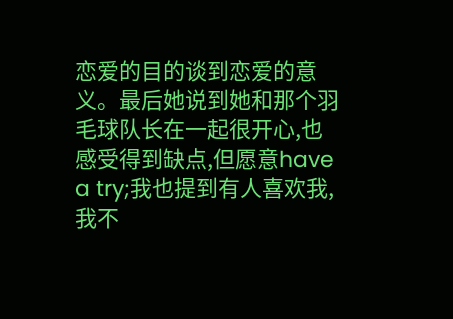恋爱的目的谈到恋爱的意义。最后她说到她和那个羽毛球队长在一起很开心,也感受得到缺点,但愿意have a try;我也提到有人喜欢我,我不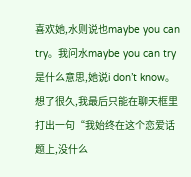喜欢她,水则说也maybe you can try。我问水maybe you can try是什么意思,她说i don’t know。 想了很久,我最后只能在聊天框里打出一句“我始终在这个恋爱话题上,没什么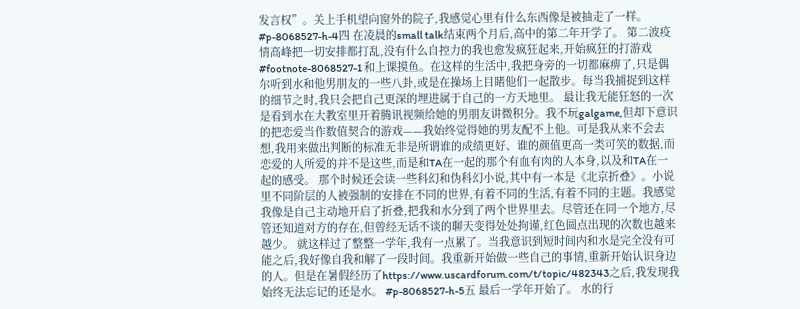发言权”。关上手机望向窗外的院子,我感觉心里有什么东西像是被抽走了一样。 #p-8068527-h-4四 在凌晨的small talk结束两个月后,高中的第二年开学了。 第二波疫情高峰把一切安排都打乱,没有什么自控力的我也愈发疯狂起来,开始疯狂的打游戏 #footnote-8068527-1 和上课摸鱼。在这样的生活中,我把身旁的一切都麻痹了,只是偶尔听到水和他男朋友的一些八卦,或是在操场上目睹他们一起散步。每当我捕捉到这样的细节之时,我只会把自己更深的埋进属于自己的一方天地里。 最让我无能狂怒的一次是看到水在大教室里开着腾讯视频给她的男朋友讲微积分。我不玩galgame,但却下意识的把恋爱当作数值契合的游戏——我始终觉得她的男友配不上他。可是我从来不会去想,我用来做出判断的标准无非是所谓谁的成绩更好、谁的颜值更高一类可笑的数据,而恋爱的人所爱的并不是这些,而是和TA在一起的那个有血有肉的人本身,以及和TA在一起的感受。 那个时候还会读一些科幻和伪科幻小说,其中有一本是《北京折叠》。小说里不同阶层的人被强制的安排在不同的世界,有着不同的生活,有着不同的主题。我感觉我像是自己主动地开启了折叠,把我和水分到了两个世界里去。尽管还在同一个地方,尽管还知道对方的存在,但曾经无话不谈的聊天变得处处拘谨,红色圆点出现的次数也越来越少。 就这样过了整整一学年,我有一点累了。当我意识到短时间内和水是完全没有可能之后,我好像自我和解了一段时间。我重新开始做一些自己的事情,重新开始认识身边的人。但是在暑假经历了https://www.uscardforum.com/t/topic/482343之后,我发现我始终无法忘记的还是水。 #p-8068527-h-5五 最后一学年开始了。 水的行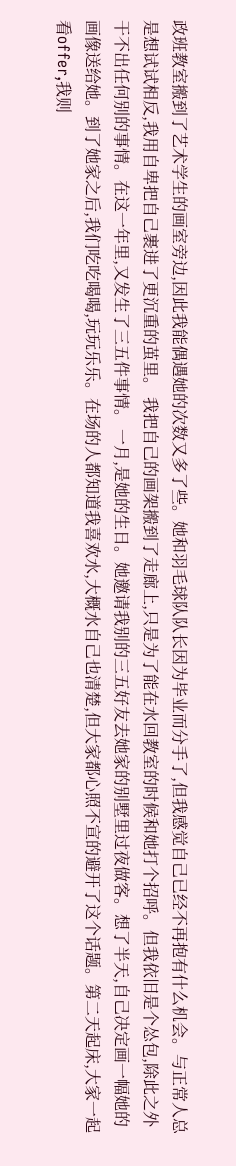政班教室搬到了艺术学生的画室旁边,因此我能偶遇她的次数又多了些。她和羽毛球队队长因为毕业而分手了,但我感觉自己已经不再抱有什么机会。与正常人总是想试试相反,我用自卑把自己裹进了更沉重的茧里。 我把自己的画架搬到了走廊上,只是为了能在水回教室的时候和她打个招呼。但我依旧是个怂包,除此之外干不出任何别的事情。在这一年里,又发生了三五件事情。 一月,是她的生日。她邀请我别的三五好友去她家的别墅里过夜做客。想了半天,自己决定画一幅她的画像送给她。到了她家之后,我们吃吃喝喝,玩玩乐乐。在场的人都知道我喜欢水,大概水自己也清楚,但大家都心照不宣的避开了这个话题。第二天起床,大家一起看offer,我则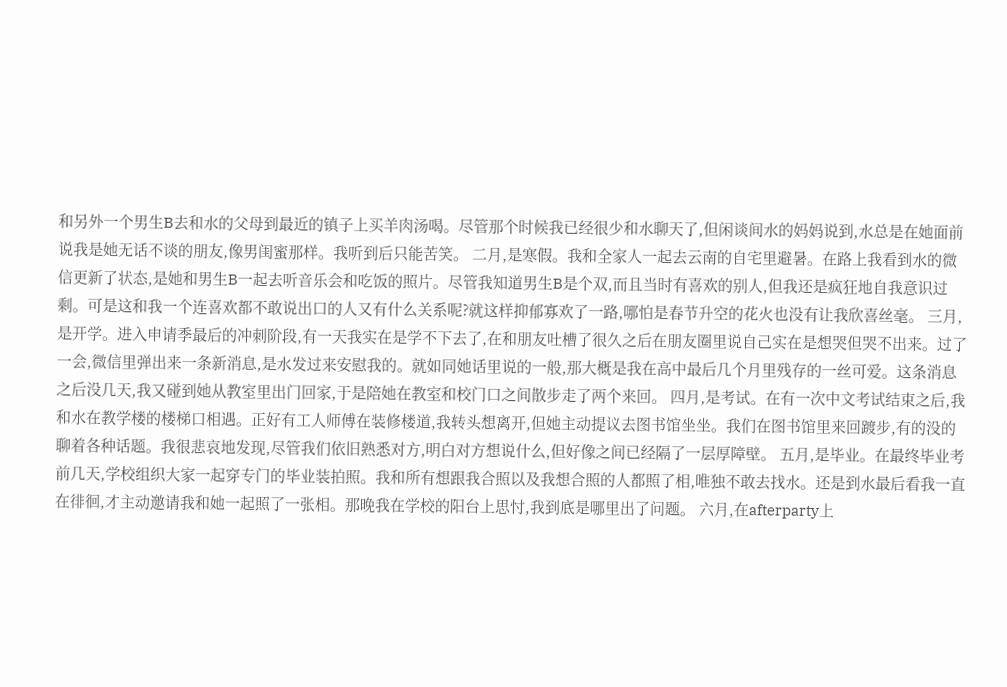和另外一个男生B去和水的父母到最近的镇子上买羊肉汤喝。尽管那个时候我已经很少和水聊天了,但闲谈间水的妈妈说到,水总是在她面前说我是她无话不谈的朋友,像男闺蜜那样。我听到后只能苦笑。 二月,是寒假。我和全家人一起去云南的自宅里避暑。在路上我看到水的微信更新了状态,是她和男生B一起去听音乐会和吃饭的照片。尽管我知道男生B是个双,而且当时有喜欢的别人,但我还是疯狂地自我意识过剩。可是这和我一个连喜欢都不敢说出口的人又有什么关系呢?就这样抑郁寡欢了一路,哪怕是春节升空的花火也没有让我欣喜丝毫。 三月,是开学。进入申请季最后的冲刺阶段,有一天我实在是学不下去了,在和朋友吐槽了很久之后在朋友圈里说自己实在是想哭但哭不出来。过了一会,微信里弹出来一条新消息,是水发过来安慰我的。就如同她话里说的一般,那大概是我在高中最后几个月里残存的一丝可爱。这条消息之后没几天,我又碰到她从教室里出门回家,于是陪她在教室和校门口之间散步走了两个来回。 四月,是考试。在有一次中文考试结束之后,我和水在教学楼的楼梯口相遇。正好有工人师傅在装修楼道,我转头想离开,但她主动提议去图书馆坐坐。我们在图书馆里来回踱步,有的没的聊着各种话题。我很悲哀地发现,尽管我们依旧熟悉对方,明白对方想说什么,但好像之间已经隔了一层厚障壁。 五月,是毕业。在最终毕业考前几天,学校组织大家一起穿专门的毕业装拍照。我和所有想跟我合照以及我想合照的人都照了相,唯独不敢去找水。还是到水最后看我一直在徘徊,才主动邀请我和她一起照了一张相。那晚我在学校的阳台上思忖,我到底是哪里出了问题。 六月,在afterparty上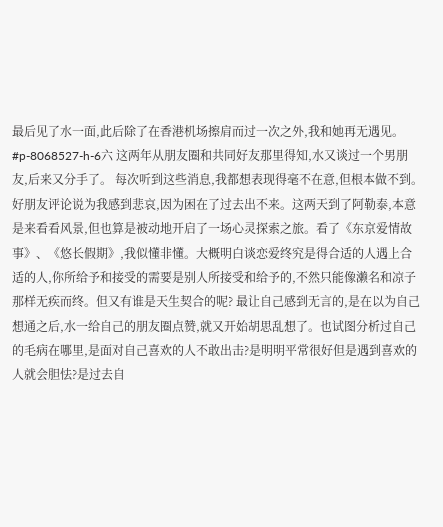最后见了水一面,此后除了在香港机场擦肩而过一次之外,我和她再无遇见。 #p-8068527-h-6六 这两年从朋友圈和共同好友那里得知,水又谈过一个男朋友,后来又分手了。 每次听到这些消息,我都想表现得毫不在意,但根本做不到。好朋友评论说为我感到悲哀,因为困在了过去出不来。这两天到了阿勒泰,本意是来看看风景,但也算是被动地开启了一场心灵探索之旅。看了《东京爱情故事》、《悠长假期》,我似懂非懂。大概明白谈恋爱终究是得合适的人遇上合适的人,你所给予和接受的需要是别人所接受和给予的,不然只能像濑名和凉子那样无疾而终。但又有谁是天生契合的呢? 最让自己感到无言的,是在以为自己想通之后,水一给自己的朋友圈点赞,就又开始胡思乱想了。也试图分析过自己的毛病在哪里,是面对自己喜欢的人不敢出击?是明明平常很好但是遇到喜欢的人就会胆怯?是过去自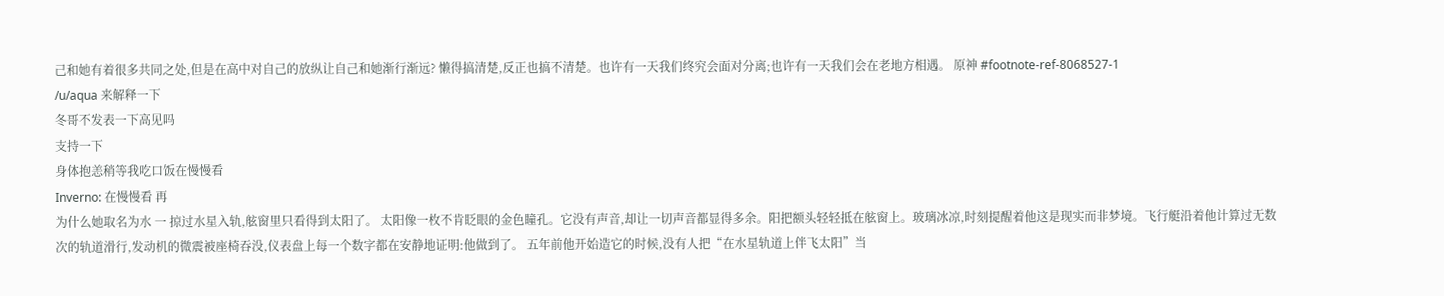己和她有着很多共同之处,但是在高中对自己的放纵让自己和她渐行渐远? 懒得搞清楚,反正也搞不清楚。也许有一天我们终究会面对分离;也许有一天我们会在老地方相遇。 原神 #footnote-ref-8068527-1
/u/aqua 来解释一下
冬哥不发表一下高见吗
支持一下
身体抱恙稍等我吃口饭在慢慢看
Inverno: 在慢慢看 再
为什么她取名为水 一 掠过水星入轨,舷窗里只看得到太阳了。 太阳像一枚不肯眨眼的金色瞳孔。它没有声音,却让一切声音都显得多余。阳把额头轻轻抵在舷窗上。玻璃冰凉,时刻提醒着他这是现实而非梦境。飞行艇沿着他计算过无数次的轨道滑行,发动机的微震被座椅吞没,仪表盘上每一个数字都在安静地证明:他做到了。 五年前他开始造它的时候,没有人把“在水星轨道上伴飞太阳”当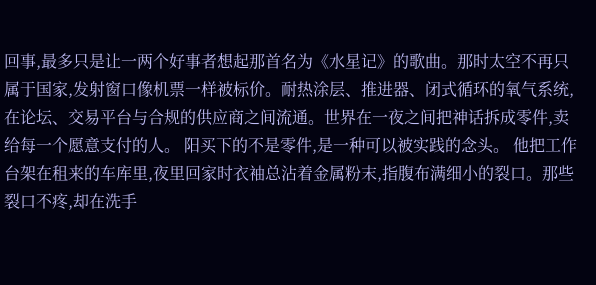回事,最多只是让一两个好事者想起那首名为《水星记》的歌曲。那时太空不再只属于国家,发射窗口像机票一样被标价。耐热涂层、推进器、闭式循环的氧气系统,在论坛、交易平台与合规的供应商之间流通。世界在一夜之间把神话拆成零件,卖给每一个愿意支付的人。 阳买下的不是零件,是一种可以被实践的念头。 他把工作台架在租来的车库里,夜里回家时衣袖总沾着金属粉末,指腹布满细小的裂口。那些裂口不疼,却在洗手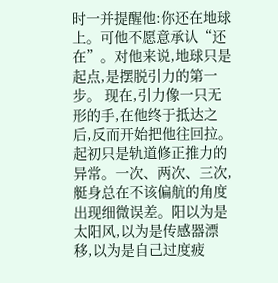时一并提醒他:你还在地球上。可他不愿意承认“还在”。对他来说,地球只是起点,是摆脱引力的第一步。 现在,引力像一只无形的手,在他终于抵达之后,反而开始把他往回拉。 起初只是轨道修正推力的异常。一次、两次、三次,艇身总在不该偏航的角度出现细微误差。阳以为是太阳风,以为是传感器漂移,以为是自己过度疲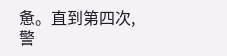惫。直到第四次,警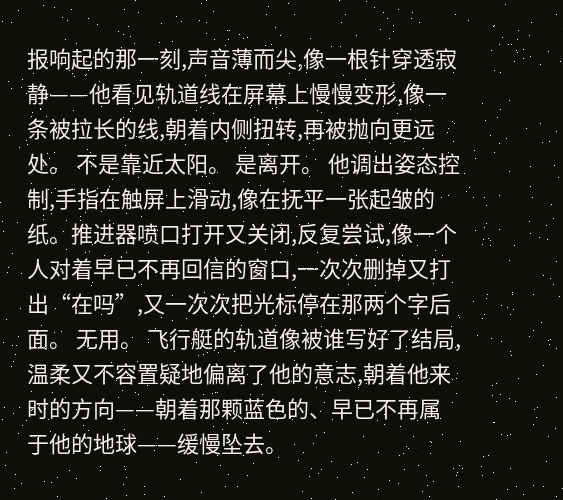报响起的那一刻,声音薄而尖,像一根针穿透寂静——他看见轨道线在屏幕上慢慢变形,像一条被拉长的线,朝着内侧扭转,再被抛向更远处。 不是靠近太阳。 是离开。 他调出姿态控制,手指在触屏上滑动,像在抚平一张起皱的纸。推进器喷口打开又关闭,反复尝试,像一个人对着早已不再回信的窗口,一次次删掉又打出“在吗”,又一次次把光标停在那两个字后面。 无用。 飞行艇的轨道像被谁写好了结局,温柔又不容置疑地偏离了他的意志,朝着他来时的方向——朝着那颗蓝色的、早已不再属于他的地球——缓慢坠去。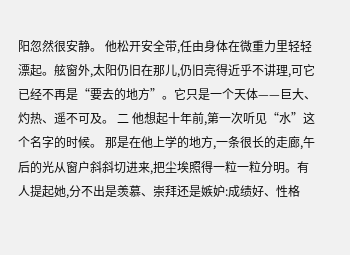阳忽然很安静。 他松开安全带,任由身体在微重力里轻轻漂起。舷窗外,太阳仍旧在那儿,仍旧亮得近乎不讲理,可它已经不再是“要去的地方”。它只是一个天体——巨大、灼热、遥不可及。 二 他想起十年前,第一次听见“水”这个名字的时候。 那是在他上学的地方,一条很长的走廊,午后的光从窗户斜斜切进来,把尘埃照得一粒一粒分明。有人提起她,分不出是羡慕、崇拜还是嫉妒:成绩好、性格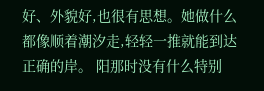好、外貌好,也很有思想。她做什么都像顺着潮汐走,轻轻一推就能到达正确的岸。 阳那时没有什么特别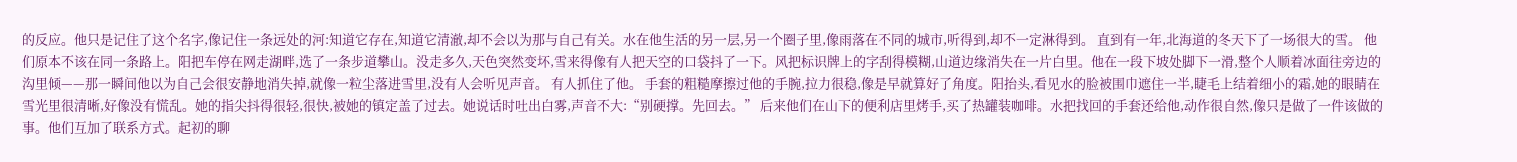的反应。他只是记住了这个名字,像记住一条远处的河:知道它存在,知道它清澈,却不会以为那与自己有关。水在他生活的另一层,另一个圈子里,像雨落在不同的城市,听得到,却不一定淋得到。 直到有一年,北海道的冬天下了一场很大的雪。 他们原本不该在同一条路上。阳把车停在网走湖畔,选了一条步道攀山。没走多久,天色突然变坏,雪来得像有人把天空的口袋抖了一下。风把标识牌上的字刮得模糊,山道边缘消失在一片白里。他在一段下坡处脚下一滑,整个人顺着冰面往旁边的沟里倾——那一瞬间他以为自己会很安静地消失掉,就像一粒尘落进雪里,没有人会听见声音。 有人抓住了他。 手套的粗糙摩擦过他的手腕,拉力很稳,像是早就算好了角度。阳抬头,看见水的脸被围巾遮住一半,睫毛上结着细小的霜,她的眼睛在雪光里很清晰,好像没有慌乱。她的指尖抖得很轻,很快,被她的镇定盖了过去。她说话时吐出白雾,声音不大:“别硬撑。先回去。” 后来他们在山下的便利店里烤手,买了热罐装咖啡。水把找回的手套还给他,动作很自然,像只是做了一件该做的事。他们互加了联系方式。起初的聊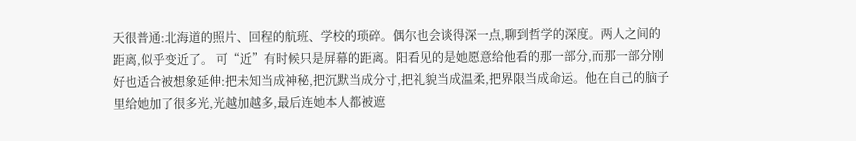天很普通:北海道的照片、回程的航班、学校的琐碎。偶尔也会谈得深一点,聊到哲学的深度。两人之间的距离,似乎变近了。 可“近”有时候只是屏幕的距离。阳看见的是她愿意给他看的那一部分,而那一部分刚好也适合被想象延伸:把未知当成神秘,把沉默当成分寸,把礼貌当成温柔,把界限当成命运。他在自己的脑子里给她加了很多光,光越加越多,最后连她本人都被遮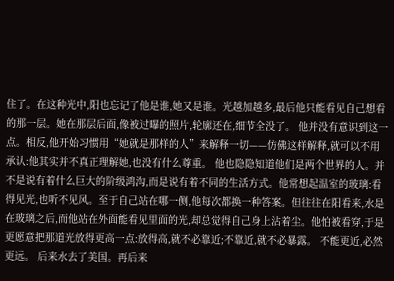住了。在这种光中,阳也忘记了他是谁,她又是谁。光越加越多,最后他只能看见自己想看的那一层。她在那层后面,像被过曝的照片,轮廓还在,细节全没了。 他并没有意识到这一点。相反,他开始习惯用“她就是那样的人”来解释一切——仿佛这样解释,就可以不用承认:他其实并不真正理解她,也没有什么尊重。 他也隐隐知道他们是两个世界的人。并不是说有着什么巨大的阶级鸿沟,而是说有着不同的生活方式。他常想起温室的玻璃:看得见光,也听不见风。至于自己站在哪一侧,他每次都换一种答案。但往往在阳看来,水是在玻璃之后,而他站在外面能看见里面的光,却总觉得自己身上沾着尘。他怕被看穿,于是更愿意把那道光放得更高一点:放得高,就不必靠近;不靠近,就不必暴露。 不能更近,必然更远。 后来水去了美国。再后来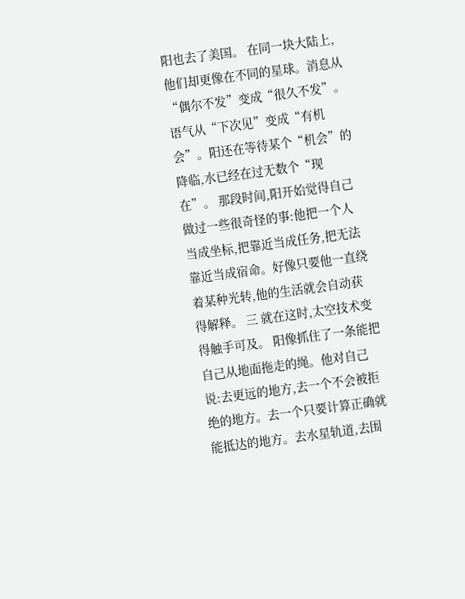阳也去了美国。 在同一块大陆上,他们却更像在不同的星球。消息从“偶尔不发”变成“很久不发”。语气从“下次见”变成“有机会”。阳还在等待某个“机会”的降临,水已经在过无数个“现在”。 那段时间,阳开始觉得自己做过一些很奇怪的事:他把一个人当成坐标,把靠近当成任务,把无法靠近当成宿命。好像只要他一直绕着某种光转,他的生活就会自动获得解释。 三 就在这时,太空技术变得触手可及。 阳像抓住了一条能把自己从地面拖走的绳。他对自己说:去更远的地方,去一个不会被拒绝的地方。去一个只要计算正确就能抵达的地方。去水星轨道,去围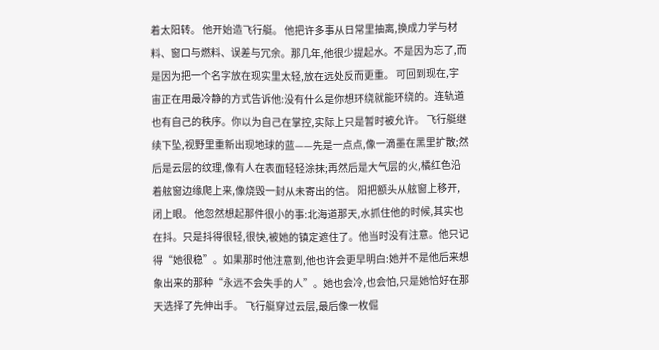着太阳转。 他开始造飞行艇。 他把许多事从日常里抽离,换成力学与材料、窗口与燃料、误差与冗余。那几年,他很少提起水。不是因为忘了,而是因为把一个名字放在现实里太轻,放在远处反而更重。 可回到现在,宇宙正在用最冷静的方式告诉他:没有什么是你想环绕就能环绕的。连轨道也有自己的秩序。你以为自己在掌控,实际上只是暂时被允许。 飞行艇继续下坠,视野里重新出现地球的蓝——先是一点点,像一滴墨在黑里扩散;然后是云层的纹理,像有人在表面轻轻涂抹;再然后是大气层的火,橘红色沿着舷窗边缘爬上来,像烧毁一封从未寄出的信。 阳把额头从舷窗上移开,闭上眼。 他忽然想起那件很小的事:北海道那天,水抓住他的时候,其实也在抖。只是抖得很轻,很快,被她的镇定遮住了。他当时没有注意。他只记得“她很稳”。如果那时他注意到,他也许会更早明白:她并不是他后来想象出来的那种“永远不会失手的人”。她也会冷,也会怕,只是她恰好在那天选择了先伸出手。 飞行艇穿过云层,最后像一枚倔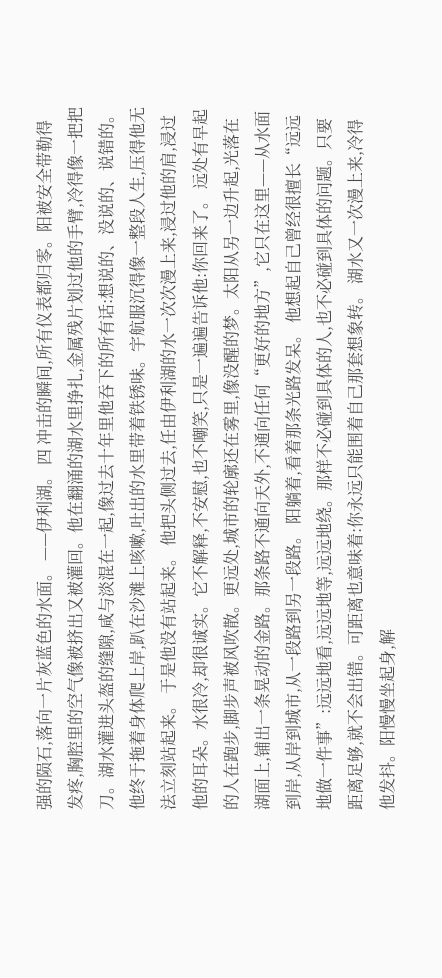强的陨石,落向一片灰蓝色的水面。 ——伊利湖。 四 冲击的瞬间,所有仪表都归零。阳被安全带勒得发疼,胸腔里的空气像被挤出又被灌回。他在翻涌的湖水里挣扎,金属残片划过他的手臂,冷得像一把把刀。湖水灌进头盔的缝隙,咸与淡混在一起,像过去十年里他吞下的所有话:想说的、没说的、说错的。 他终于拖着身体爬上岸,趴在沙滩上咳嗽,吐出的水里带着铁锈味。宇航服沉得像一整段人生,压得他无法立刻站起来。 于是他没有站起来。 他把头侧过去,任由伊利湖的水一次次漫上来,浸过他的肩,浸过他的耳朵。水很冷,却很诚实。它不解释,不安慰,也不嘲笑,只是一遍遍告诉他:你回来了。 远处有早起的人在跑步,脚步声被风吹散。更远处,城市的轮廓还在雾里,像没醒的梦。太阳从另一边升起,光落在湖面上,铺出一条晃动的金路。那条路不通向天外,不通向任何“更好的地方”,它只在这里——从水面到岸,从岸到城市,从一段路到另一段路。 阳躺着,看着那条光路发呆。 他想起自己曾经很擅长“远远地做一件事”:远远地看,远远地等,远远地绕。那样不必碰到具体的人,也不必碰到具体的问题。只要距离足够,就不会出错。可距离也意味着:你永远只能围着自己那套想象转。 湖水又一次漫上来,冷得他发抖。阳慢慢坐起身,解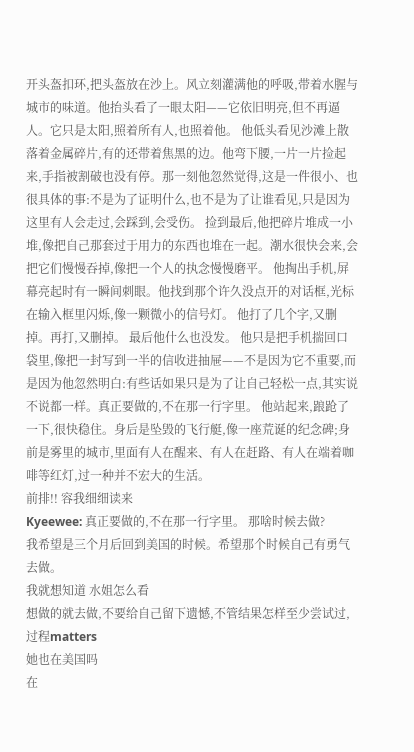开头盔扣环,把头盔放在沙上。风立刻灌满他的呼吸,带着水腥与城市的味道。他抬头看了一眼太阳——它依旧明亮,但不再逼人。它只是太阳,照着所有人,也照着他。 他低头看见沙滩上散落着金属碎片,有的还带着焦黑的边。他弯下腰,一片一片捡起来,手指被割破也没有停。那一刻他忽然觉得,这是一件很小、也很具体的事:不是为了证明什么,也不是为了让谁看见,只是因为这里有人会走过,会踩到,会受伤。 捡到最后,他把碎片堆成一小堆,像把自己那套过于用力的东西也堆在一起。潮水很快会来,会把它们慢慢吞掉,像把一个人的执念慢慢磨平。 他掏出手机,屏幕亮起时有一瞬间刺眼。他找到那个许久没点开的对话框,光标在输入框里闪烁,像一颗微小的信号灯。 他打了几个字,又删掉。再打,又删掉。 最后他什么也没发。 他只是把手机揣回口袋里,像把一封写到一半的信收进抽屉——不是因为它不重要,而是因为他忽然明白:有些话如果只是为了让自己轻松一点,其实说不说都一样。真正要做的,不在那一行字里。 他站起来,踉跄了一下,很快稳住。身后是坠毁的飞行艇,像一座荒诞的纪念碑;身前是雾里的城市,里面有人在醒来、有人在赶路、有人在端着咖啡等红灯,过一种并不宏大的生活。
前排!! 容我细细读来
Kyeewee: 真正要做的,不在那一行字里。 那啥时候去做?
我希望是三个月后回到美国的时候。希望那个时候自己有勇气去做。
我就想知道 水姐怎么看
想做的就去做,不要给自己留下遗憾,不管结果怎样至少尝试过,过程matters
她也在美国吗
在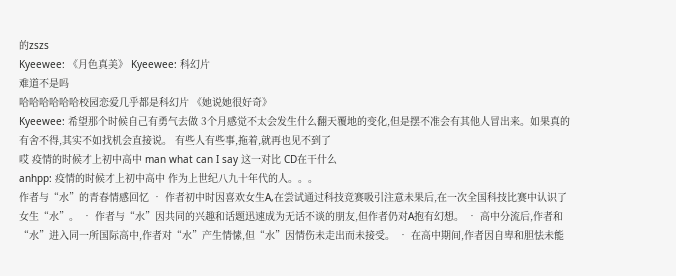的zszs
Kyeewee: 《月色真美》 Kyeewee: 科幻片
难道不是吗
哈哈哈哈哈哈校园恋爱几乎都是科幻片 《她说她很好奇》
Kyeewee: 希望那个时候自己有勇气去做 3个月感觉不太会发生什么翻天覆地的变化,但是摆不准会有其他人冒出来。如果真的有舍不得,其实不如找机会直接说。 有些人有些事,拖着,就再也见不到了
哎 疫情的时候才上初中高中 man what can I say 这一对比 CD在干什么
anhpp: 疫情的时候才上初中高中 作为上世纪八九十年代的人。。。
作者与“水”的青春情感回忆 • 作者初中时因喜欢女生A,在尝试通过科技竞赛吸引注意未果后,在一次全国科技比赛中认识了女生“水”。 • 作者与“水”因共同的兴趣和话题迅速成为无话不谈的朋友,但作者仍对A抱有幻想。 • 高中分流后,作者和“水”进入同一所国际高中,作者对“水”产生情愫,但“水”因情伤未走出而未接受。 • 在高中期间,作者因自卑和胆怯未能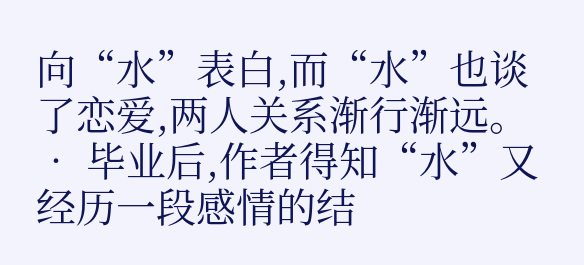向“水”表白,而“水”也谈了恋爱,两人关系渐行渐远。 • 毕业后,作者得知“水”又经历一段感情的结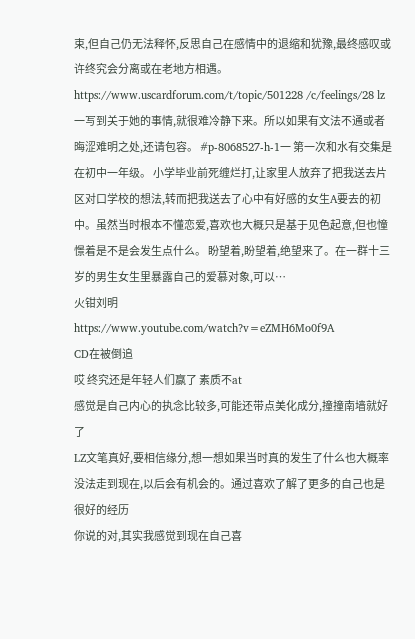束,但自己仍无法释怀,反思自己在感情中的退缩和犹豫,最终感叹或许终究会分离或在老地方相遇。 https://www.uscardforum.com/t/topic/501228 /c/feelings/28 lz一写到关于她的事情,就很难冷静下来。所以如果有文法不通或者晦涩难明之处,还请包容。 #p-8068527-h-1一 第一次和水有交集是在初中一年级。 小学毕业前死缠烂打,让家里人放弃了把我送去片区对口学校的想法,转而把我送去了心中有好感的女生A要去的初中。虽然当时根本不懂恋爱,喜欢也大概只是基于见色起意,但也憧憬着是不是会发生点什么。 盼望着,盼望着,绝望来了。在一群十三岁的男生女生里暴露自己的爱慕对象,可以…
火钳刘明
https://www.youtube.com/watch?v=eZMH6Mo0f9A
CD在被倒追
哎 终究还是年轻人们赢了 素质不at
感觉是自己内心的执念比较多,可能还带点美化成分,撞撞南墙就好了
LZ文笔真好,要相信缘分,想一想如果当时真的发生了什么也大概率没法走到现在,以后会有机会的。通过喜欢了解了更多的自己也是很好的经历
你说的对,其实我感觉到现在自己喜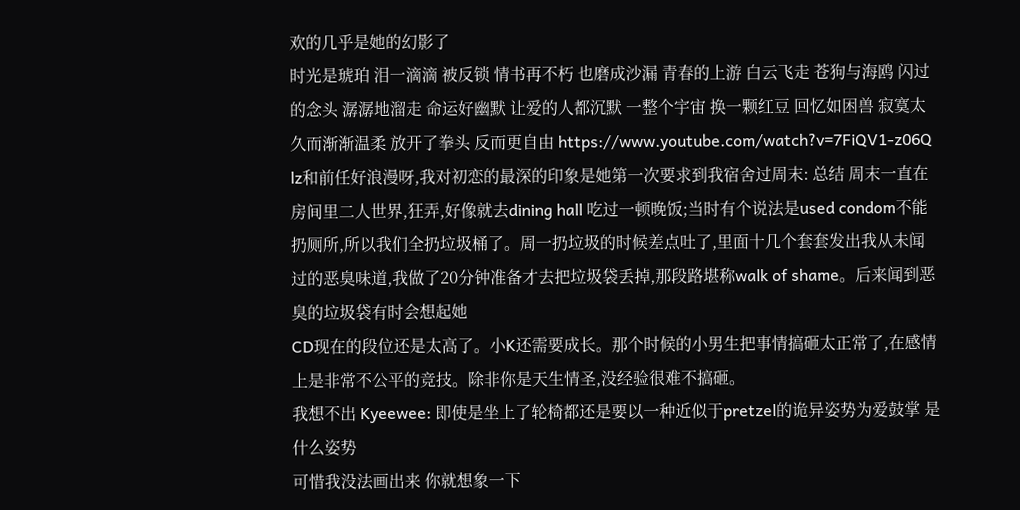欢的几乎是她的幻影了
时光是琥珀 泪一滴滴 被反锁 情书再不朽 也磨成沙漏 青春的上游 白云飞走 苍狗与海鸥 闪过的念头 潺潺地溜走 命运好幽默 让爱的人都沉默 一整个宇宙 换一颗红豆 回忆如困兽 寂寞太久而渐渐温柔 放开了拳头 反而更自由 https://www.youtube.com/watch?v=7FiQV1-z06Q
lz和前任好浪漫呀,我对初恋的最深的印象是她第一次要求到我宿舍过周末: 总结 周末一直在房间里二人世界,狂弄,好像就去dining hall 吃过一顿晚饭;当时有个说法是used condom不能扔厕所,所以我们全扔垃圾桶了。周一扔垃圾的时候差点吐了,里面十几个套套发出我从未闻过的恶臭味道,我做了20分钟准备才去把垃圾袋丢掉,那段路堪称walk of shame。后来闻到恶臭的垃圾袋有时会想起她
CD现在的段位还是太高了。小K还需要成长。那个时候的小男生把事情搞砸太正常了,在感情上是非常不公平的竞技。除非你是天生情圣,没经验很难不搞砸。
我想不出 Kyeewee: 即使是坐上了轮椅都还是要以一种近似于pretzel的诡异姿势为爱鼓掌 是什么姿势
可惜我没法画出来 你就想象一下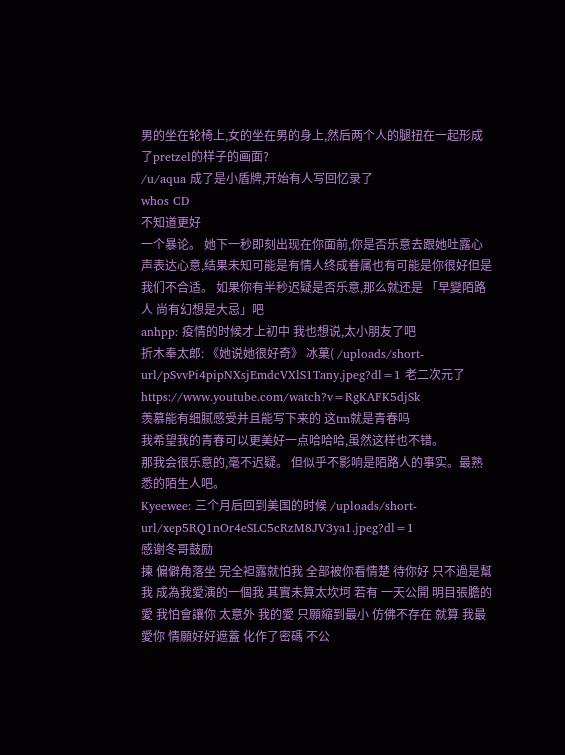男的坐在轮椅上,女的坐在男的身上,然后两个人的腿扭在一起形成了pretzel的样子的画面?
/u/aqua 成了是小盾牌,开始有人写回忆录了
whos CD
不知道更好
一个暴论。 她下一秒即刻出现在你面前,你是否乐意去跟她吐露心声表达心意,结果未知可能是有情人终成眷属也有可能是你很好但是我们不合适。 如果你有半秒迟疑是否乐意,那么就还是 「早變陌路人 尚有幻想是大忌」吧
anhpp: 疫情的时候才上初中 我也想说,太小朋友了吧
折木奉太郎: 《她说她很好奇》 冰菓( /uploads/short-url/pSvvPi4pipNXsjEmdcVXlS1Tany.jpeg?dl=1 老二次元了
https://www.youtube.com/watch?v=RgKAFK5djSk
羡慕能有细腻感受并且能写下来的 这tm就是青春吗
我希望我的青春可以更美好一点哈哈哈,虽然这样也不错。
那我会很乐意的,毫不迟疑。 但似乎不影响是陌路人的事实。最熟悉的陌生人吧。
Kyeewee: 三个月后回到美国的时候 /uploads/short-url/xep5RQ1nOr4eSLC5cRzM8JV3ya1.jpeg?dl=1
感谢冬哥鼓励
揀 偏僻角落坐 完全袒露就怕我 全部被你看情楚 待你好 只不過是幫我 成為我愛演的一個我 其實未算太坎坷 若有 一天公開 明目張膽的愛 我怕會讓你 太意外 我的愛 只願縮到最小 仿佛不存在 就算 我最愛你 情願好好遮蓋 化作了密碼 不公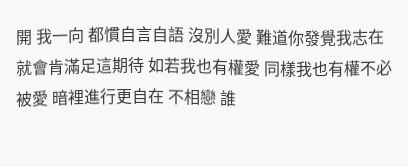開 我一向 都慣自言自語 沒別人愛 難道你發覺我志在 就會肯滿足這期待 如若我也有權愛 同樣我也有權不必被愛 暗裡進行更自在 不相戀 誰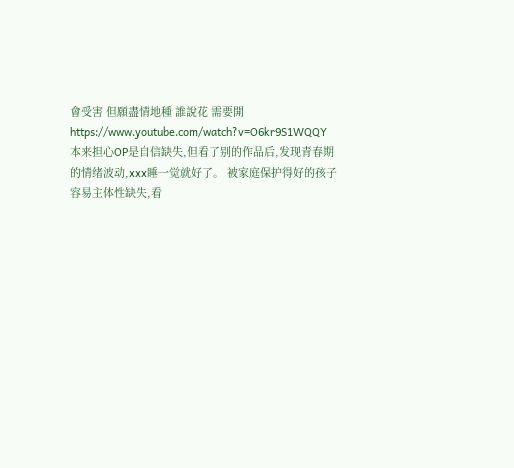會受害 但願盡情地種 誰說花 需要開 https://www.youtube.com/watch?v=O6kr9S1WQQY
本来担心OP是自信缺失,但看了别的作品后,发现青春期的情绪波动,xxx睡一觉就好了。 被家庭保护得好的孩子容易主体性缺失,看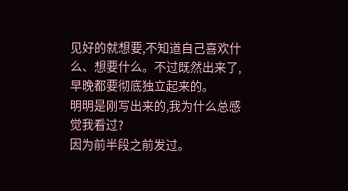见好的就想要,不知道自己喜欢什么、想要什么。不过既然出来了,早晚都要彻底独立起来的。
明明是刚写出来的,我为什么总感觉我看过?
因为前半段之前发过。